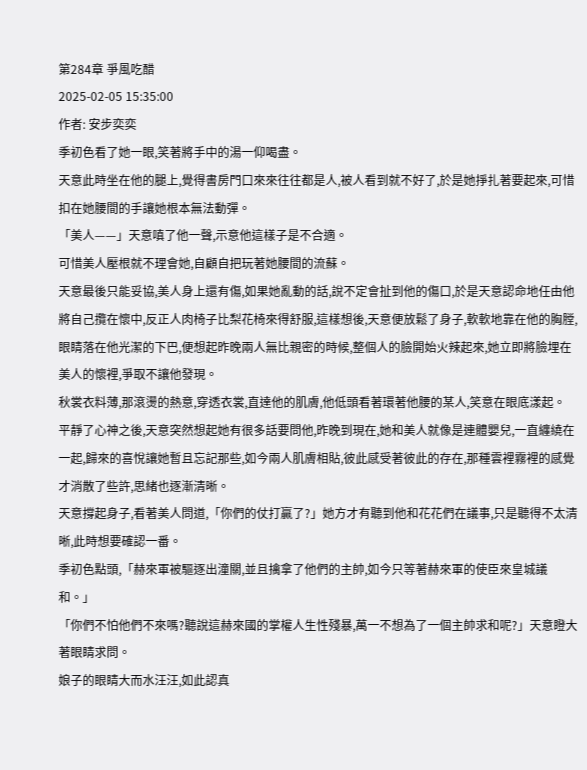第284章 爭風吃醋
2025-02-05 15:35:00
作者: 安步奕奕
季初色看了她一眼,笑著將手中的湯一仰喝盡。
天意此時坐在他的腿上,覺得書房門口來來往往都是人,被人看到就不好了,於是她掙扎著要起來,可惜扣在她腰間的手讓她根本無法動彈。
「美人——」天意嗔了他一聲,示意他這樣子是不合適。
可惜美人壓根就不理會她,自顧自把玩著她腰間的流蘇。
天意最後只能妥協,美人身上還有傷,如果她亂動的話,說不定會扯到他的傷口,於是天意認命地任由他將自己攬在懷中,反正人肉椅子比梨花椅來得舒服,這樣想後,天意便放鬆了身子,軟軟地靠在他的胸膛,眼睛落在他光潔的下巴,便想起昨晚兩人無比親密的時候,整個人的臉開始火辣起來,她立即將臉埋在美人的懷裡,爭取不讓他發現。
秋裳衣料薄,那滾燙的熱意,穿透衣裳,直達他的肌膚,他低頭看著環著他腰的某人,笑意在眼底漾起。
平靜了心神之後,天意突然想起她有很多話要問他,昨晚到現在,她和美人就像是連體嬰兒,一直纏繞在一起,歸來的喜悅讓她暫且忘記那些,如今兩人肌膚相貼,彼此感受著彼此的存在,那種雲裡霧裡的感覺才消散了些許,思緒也逐漸清晰。
天意撐起身子,看著美人問道,「你們的仗打贏了?」她方才有聽到他和花花們在議事,只是聽得不太清晰,此時想要確認一番。
季初色點頭,「赫來軍被驅逐出潼關,並且擒拿了他們的主帥,如今只等著赫來軍的使臣來皇城議和。」
「你們不怕他們不來嗎?聽說這赫來國的掌權人生性殘暴,萬一不想為了一個主帥求和呢?」天意瞪大著眼睛求問。
娘子的眼睛大而水汪汪,如此認真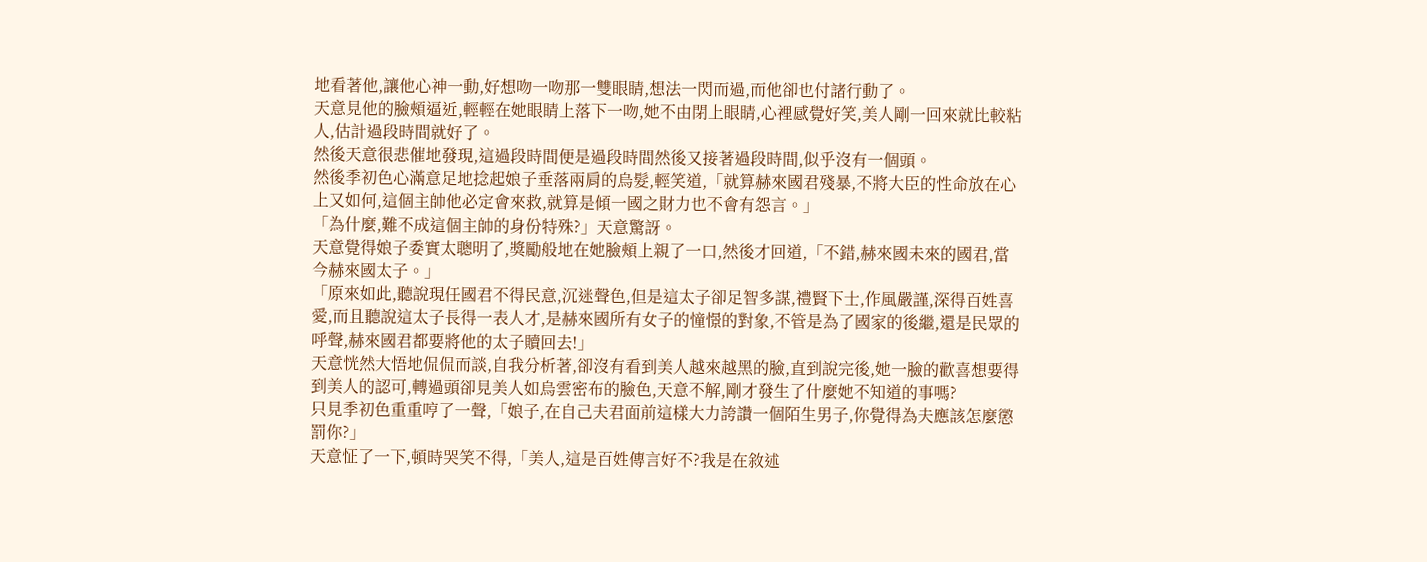地看著他,讓他心神一動,好想吻一吻那一雙眼睛,想法一閃而過,而他卻也付諸行動了。
天意見他的臉頰逼近,輕輕在她眼睛上落下一吻,她不由閉上眼睛,心裡感覺好笑,美人剛一回來就比較粘人,估計過段時間就好了。
然後天意很悲催地發現,這過段時間便是過段時間然後又接著過段時間,似乎沒有一個頭。
然後季初色心滿意足地捻起娘子垂落兩肩的烏髮,輕笑道,「就算赫來國君殘暴,不將大臣的性命放在心上又如何,這個主帥他必定會來救,就算是傾一國之財力也不會有怨言。」
「為什麼,難不成這個主帥的身份特殊?」天意驚訝。
天意覺得娘子委實太聰明了,獎勵般地在她臉頰上親了一口,然後才回道,「不錯,赫來國未來的國君,當今赫來國太子。」
「原來如此,聽說現任國君不得民意,沉迷聲色,但是這太子卻足智多謀,禮賢下士,作風嚴謹,深得百姓喜愛,而且聽說這太子長得一表人才,是赫來國所有女子的憧憬的對象,不管是為了國家的後繼,還是民眾的呼聲,赫來國君都要將他的太子贖回去!」
天意恍然大悟地侃侃而談,自我分析著,卻沒有看到美人越來越黑的臉,直到說完後,她一臉的歡喜想要得到美人的認可,轉過頭卻見美人如烏雲密布的臉色,天意不解,剛才發生了什麼她不知道的事嗎?
只見季初色重重哼了一聲,「娘子,在自己夫君面前這樣大力誇讚一個陌生男子,你覺得為夫應該怎麼懲罰你?」
天意怔了一下,頓時哭笑不得,「美人,這是百姓傳言好不?我是在敘述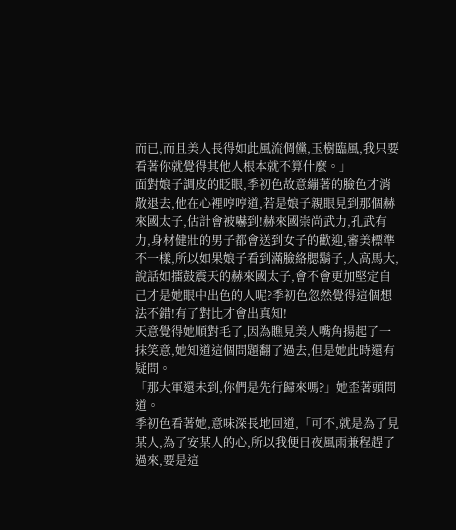而已,而且美人長得如此風流倜儻,玉樹臨風,我只要看著你就覺得其他人根本就不算什麼。」
面對娘子調皮的眨眼,季初色故意繃著的臉色才消散退去,他在心裡哼哼道,若是娘子親眼見到那個赫來國太子,估計會被嚇到!赫來國崇尚武力,孔武有力,身材健壯的男子都會送到女子的歡迎,審美標準不一樣,所以如果娘子看到滿臉絡腮鬍子,人高馬大,說話如擂鼓震天的赫來國太子,會不會更加堅定自己才是她眼中出色的人呢?季初色忽然覺得這個想法不錯!有了對比才會出真知!
天意覺得她順對毛了,因為瞧見美人嘴角揚起了一抹笑意,她知道這個問題翻了過去,但是她此時還有疑問。
「那大軍還未到,你們是先行歸來嗎?」她歪著頭問道。
季初色看著她,意味深長地回道,「可不,就是為了見某人,為了安某人的心,所以我便日夜風雨兼程趕了過來,要是這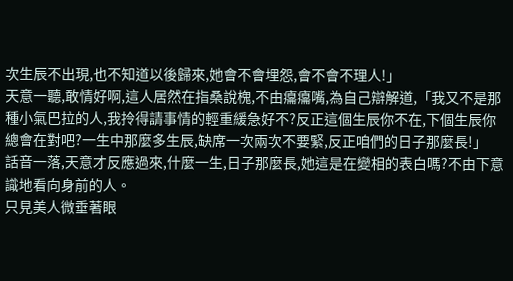次生辰不出現,也不知道以後歸來,她會不會埋怨,會不會不理人!」
天意一聽,敢情好啊,這人居然在指桑說槐,不由癟癟嘴,為自己辯解道,「我又不是那種小氣巴拉的人,我拎得請事情的輕重緩急好不?反正這個生辰你不在,下個生辰你總會在對吧?一生中那麼多生辰,缺席一次兩次不要緊,反正咱們的日子那麼長!」
話音一落,天意才反應過來,什麼一生,日子那麼長,她這是在變相的表白嗎?不由下意識地看向身前的人。
只見美人微垂著眼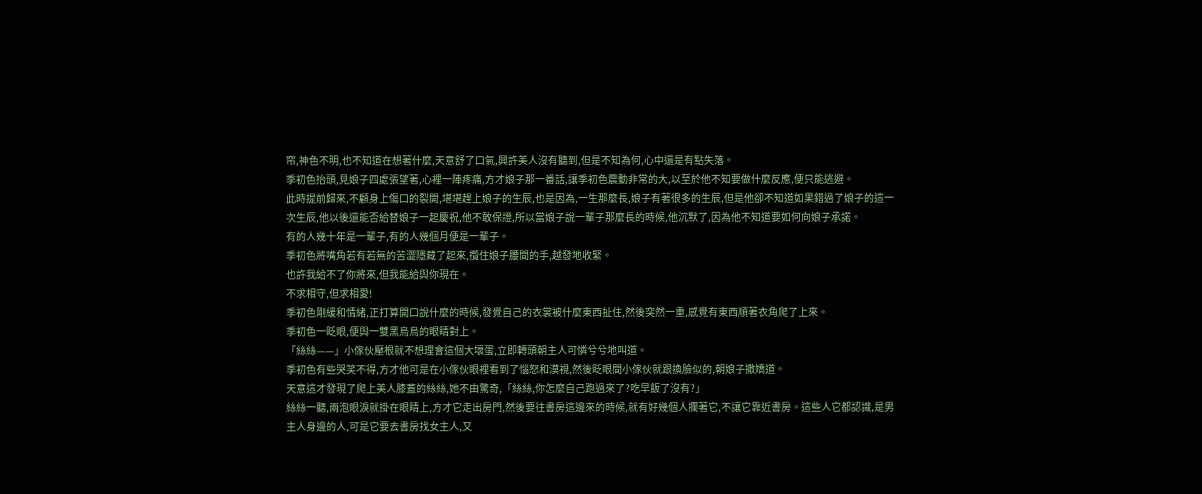帘,神色不明,也不知道在想著什麼,天意舒了口氣,興許美人沒有聽到,但是不知為何,心中還是有點失落。
季初色抬頭,見娘子四處張望著,心裡一陣疼痛,方才娘子那一番話,讓季初色震動非常的大,以至於他不知要做什麼反應,便只能逃避。
此時提前歸來,不顧身上傷口的裂開,堪堪趕上娘子的生辰,也是因為,一生那麼長,娘子有著很多的生辰,但是他卻不知道如果錯過了娘子的這一次生辰,他以後還能否給替娘子一起慶祝,他不敢保證,所以當娘子說一輩子那麼長的時候,他沉默了,因為他不知道要如何向娘子承諾。
有的人幾十年是一輩子,有的人幾個月便是一輩子。
季初色將嘴角若有若無的苦澀隱藏了起來,攬住娘子腰間的手,越發地收緊。
也許我給不了你將來,但我能給與你現在。
不求相守,但求相愛!
季初色剛緩和情緒,正打算開口說什麼的時候,發覺自己的衣裳被什麼東西扯住,然後突然一重,感覺有東西順著衣角爬了上來。
季初色一眨眼,便與一雙黑烏烏的眼睛對上。
「絲絲——」小傢伙壓根就不想理會這個大壞蛋,立即轉頭朝主人可憐兮兮地叫道。
季初色有些哭笑不得,方才他可是在小傢伙眼裡看到了惱怒和漠視,然後眨眼間小傢伙就跟換臉似的,朝娘子撒嬌道。
天意這才發現了爬上美人膝蓋的絲絲,她不由驚奇,「絲絲,你怎麼自己跑過來了?吃早飯了沒有?」
絲絲一聽,兩泡眼淚就掛在眼睛上,方才它走出房門,然後要往書房這邊來的時候,就有好幾個人攔著它,不讓它靠近書房。這些人它都認識,是男主人身邊的人,可是它要去書房找女主人,又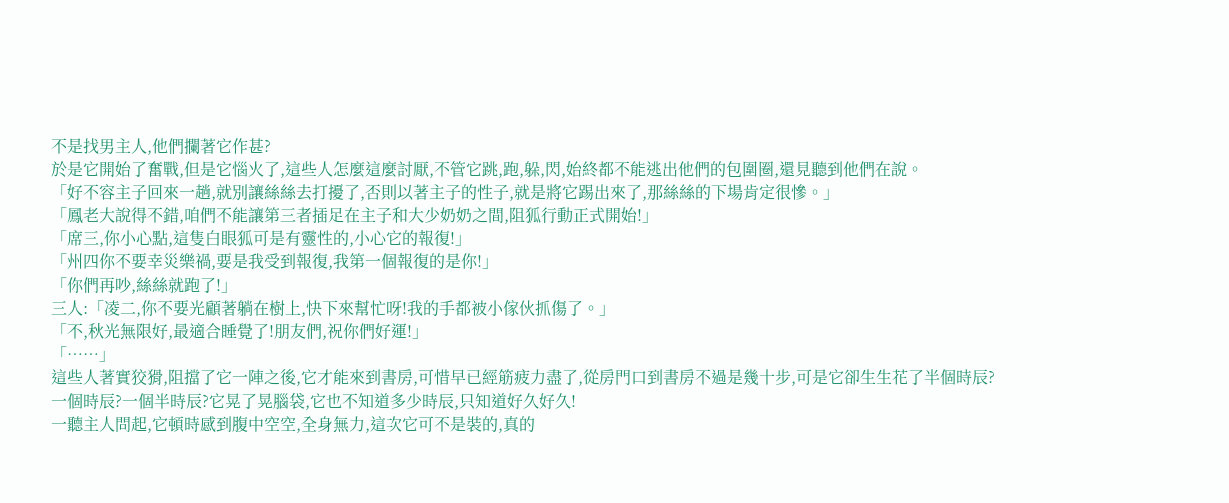不是找男主人,他們攔著它作甚?
於是它開始了奮戰,但是它惱火了,這些人怎麼這麼討厭,不管它跳,跑,躲,閃,始終都不能逃出他們的包圍圈,還見聽到他們在說。
「好不容主子回來一趟,就別讓絲絲去打擾了,否則以著主子的性子,就是將它踢出來了,那絲絲的下場肯定很慘。」
「鳳老大說得不錯,咱們不能讓第三者插足在主子和大少奶奶之間,阻狐行動正式開始!」
「席三,你小心點,這隻白眼狐可是有靈性的,小心它的報復!」
「州四你不要幸災樂禍,要是我受到報復,我第一個報復的是你!」
「你們再吵,絲絲就跑了!」
三人:「凌二,你不要光顧著躺在樹上,快下來幫忙呀!我的手都被小傢伙抓傷了。」
「不,秋光無限好,最適合睡覺了!朋友們,祝你們好運!」
「……」
這些人著實狡猾,阻擋了它一陣之後,它才能來到書房,可惜早已經筋疲力盡了,從房門口到書房不過是幾十步,可是它卻生生花了半個時辰?一個時辰?一個半時辰?它晃了晃腦袋,它也不知道多少時辰,只知道好久好久!
一聽主人問起,它頓時感到腹中空空,全身無力,這次它可不是裝的,真的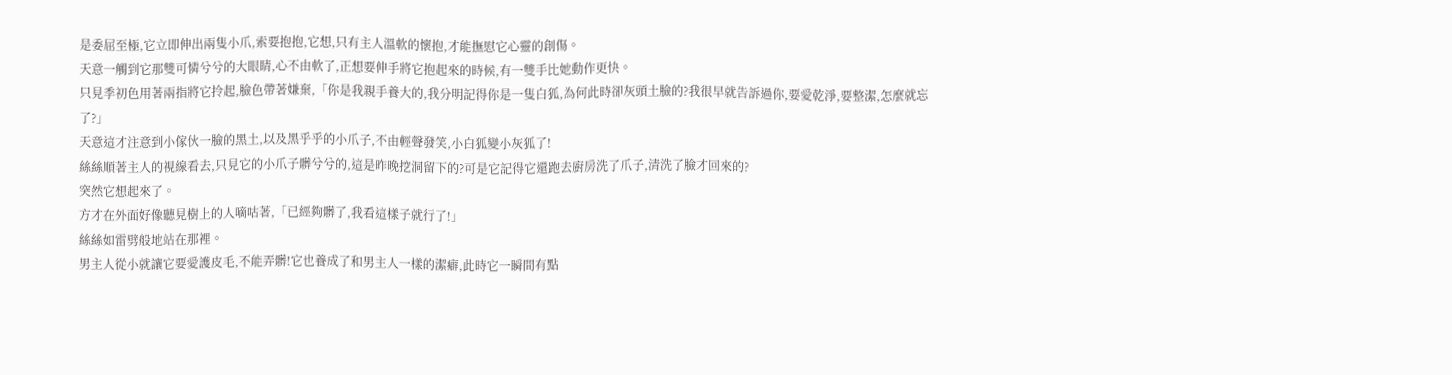是委屈至極,它立即伸出兩隻小爪,索要抱抱,它想,只有主人溫軟的懷抱,才能撫慰它心靈的創傷。
天意一觸到它那雙可憐兮兮的大眼睛,心不由軟了,正想要伸手將它抱起來的時候,有一雙手比她動作更快。
只見季初色用著兩指將它拎起,臉色帶著嫌棄,「你是我親手養大的,我分明記得你是一隻白狐,為何此時卻灰頭土臉的?我很早就告訴過你,要愛乾淨,要整潔,怎麼就忘了?」
天意這才注意到小傢伙一臉的黑土,以及黑乎乎的小爪子,不由輕聲發笑,小白狐變小灰狐了!
絲絲順著主人的視線看去,只見它的小爪子髒兮兮的,這是昨晚挖洞留下的?可是它記得它還跑去廚房洗了爪子,清洗了臉才回來的?
突然它想起來了。
方才在外面好像聽見樹上的人嘀咕著,「已經夠髒了,我看這樣子就行了!」
絲絲如雷劈般地站在那裡。
男主人從小就讓它要愛護皮毛,不能弄髒!它也養成了和男主人一樣的潔癖,此時它一瞬間有點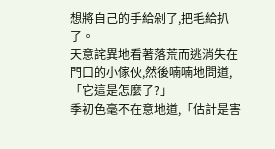想將自己的手給剁了,把毛給扒了。
天意詫異地看著落荒而逃消失在門口的小傢伙,然後喃喃地問道,「它這是怎麼了?」
季初色毫不在意地道,「估計是害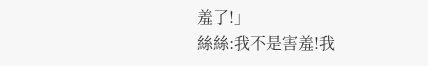羞了!」
絲絲:我不是害羞!我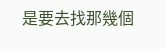是要去找那幾個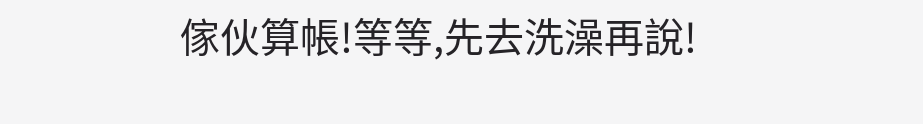傢伙算帳!等等,先去洗澡再說!